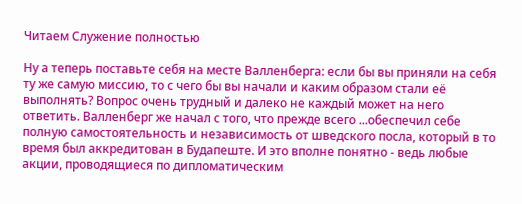Читаем Служение полностью

Ну а теперь поставьте себя на месте Валленберга: если бы вы приняли на себя ту же самую миссию, то с чего бы вы начали и каким образом стали её выполнять? Вопрос очень трудный и далеко не каждый может на него ответить. Валленберг же начал с того, что прежде всего ...обеспечил себе полную самостоятельность и независимость от шведского посла, который в то время был аккредитован в Будапеште. И это вполне понятно - ведь любые акции, проводящиеся по дипломатическим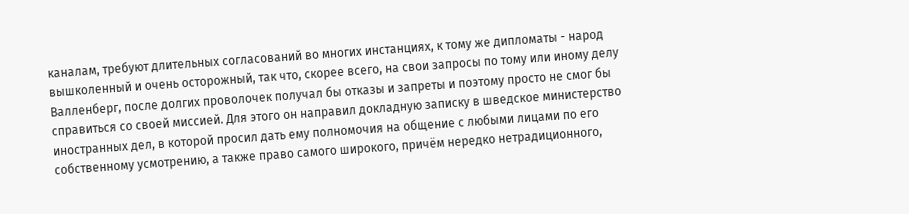каналам, требуют длительных согласований во многих инстанциях, к тому же дипломаты - народ вышколенный и очень осторожный, так что, скорее всего, на свои запросы по тому или иному делу Валленберг, после долгих проволочек получал бы отказы и запреты и поэтому просто не смог бы справиться со своей миссией. Для этого он направил докладную записку в шведское министерство иностранных дел, в которой просил дать ему полномочия на общение с любыми лицами по его собственному усмотрению, а также право самого широкого, причём нередко нетрадиционного,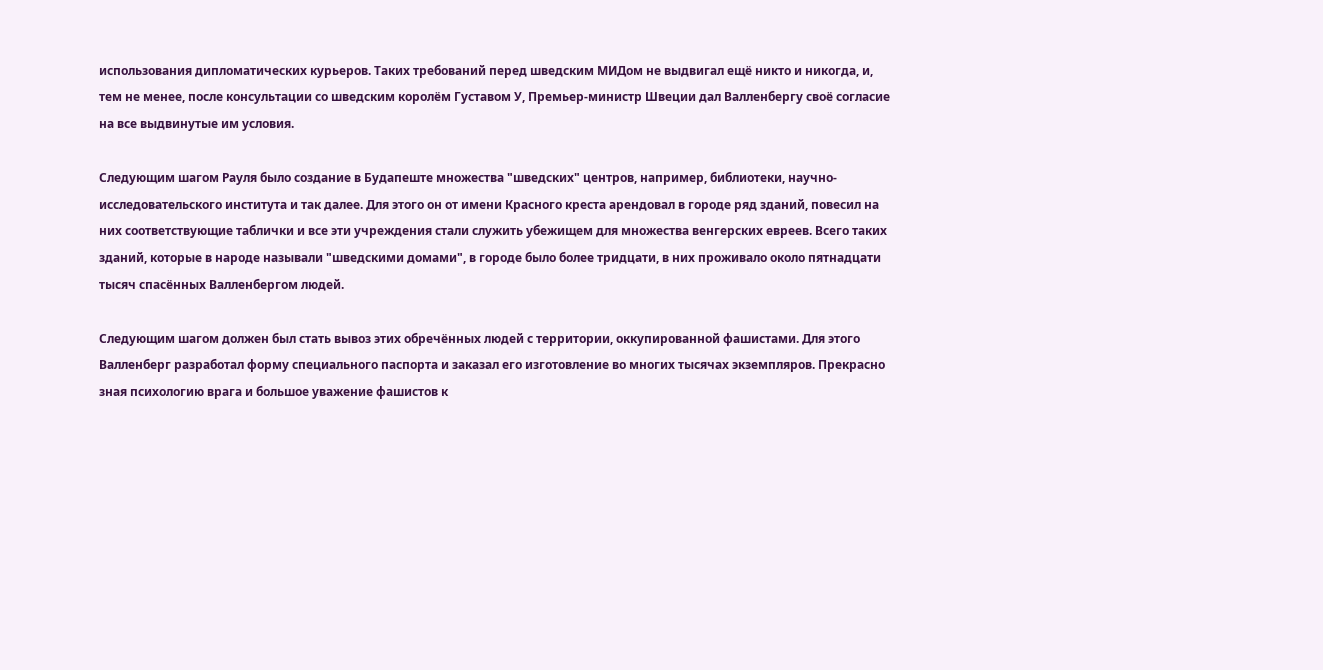использования дипломатических курьеров. Таких требований перед шведским МИДом не выдвигал ещё никто и никогда, и, тем не менее, после консультации со шведским королём Густавом У, Премьер-министр Швеции дал Валленбергу своё согласие на все выдвинутые им условия.

Следующим шагом Рауля было создание в Будапеште множества "шведских" центров, например, библиотеки, научно-исследовательского института и так далее. Для этого он от имени Красного креста арендовал в городе ряд зданий, повесил на них соответствующие таблички и все эти учреждения стали служить убежищем для множества венгерских евреев. Всего таких зданий, которые в народе называли "шведскими домами", в городе было более тридцати, в них проживало около пятнадцати тысяч спасённых Валленбергом людей.

Следующим шагом должен был стать вывоз этих обречённых людей с территории, оккупированной фашистами. Для этого Валленберг разработал форму специального паспорта и заказал его изготовление во многих тысячах экземпляров. Прекрасно зная психологию врага и большое уважение фашистов к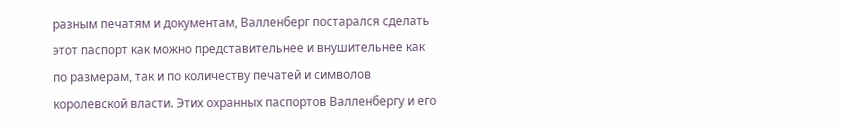разным печатям и документам, Валленберг постарался сделать этот паспорт как можно представительнее и внушительнее как по размерам, так и по количеству печатей и символов королевской власти. Этих охранных паспортов Валленбергу и его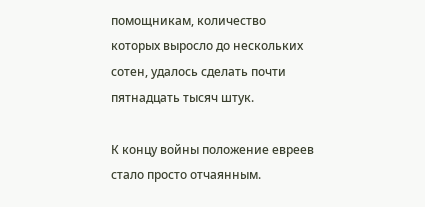помощникам, количество которых выросло до нескольких сотен, удалось сделать почти пятнадцать тысяч штук.

К концу войны положение евреев стало просто отчаянным.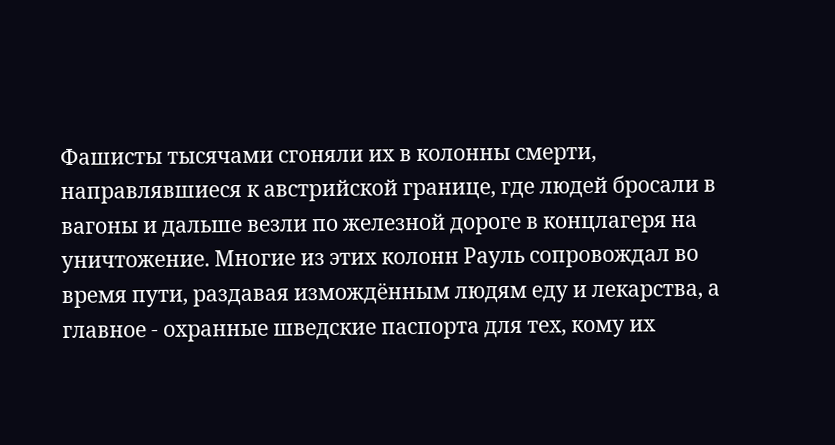Фашисты тысячами сгоняли их в колонны смерти, направлявшиеся к австрийской границе, где людей бросали в вагоны и дальше везли по железной дороге в концлагеря на уничтожение. Многие из этих колонн Рауль сопровождал во время пути, раздавая измождённым людям еду и лекарства, а главное - охранные шведские паспорта для тех, кому их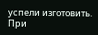успели изготовить. При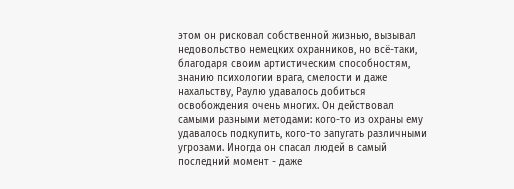этом он рисковал собственной жизнью, вызывал недовольство немецких охранников, но всё-таки, благодаря своим артистическим способностям, знанию психологии врага, смелости и даже нахальству, Раулю удавалось добиться освобождения очень многих. Он действовал самыми разными методами: кого-то из охраны ему удавалось подкупить, кого-то запугать различными угрозами. Иногда он спасал людей в самый последний момент - даже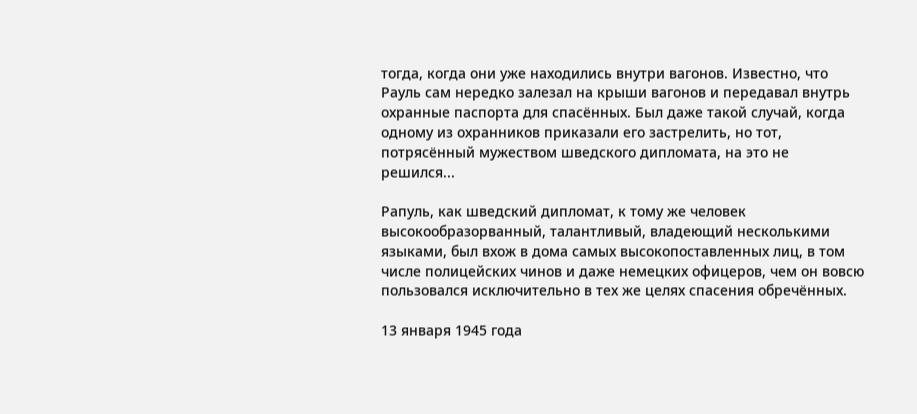тогда, когда они уже находились внутри вагонов. Известно, что Рауль сам нередко залезал на крыши вагонов и передавал внутрь охранные паспорта для спасённых. Был даже такой случай, когда одному из охранников приказали его застрелить, но тот, потрясённый мужеством шведского дипломата, на это не решился...

Рапуль, как шведский дипломат, к тому же человек высокообразорванный, талантливый, владеющий несколькими языками, был вхож в дома самых высокопоставленных лиц, в том числе полицейских чинов и даже немецких офицеров, чем он вовсю пользовался исключительно в тех же целях спасения обречённых.

13 января 1945 года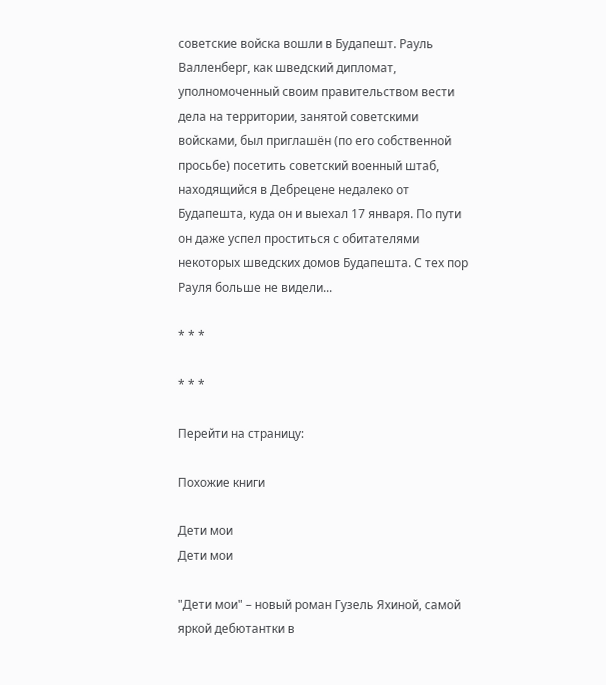советские войска вошли в Будапешт. Рауль Валленберг, как шведский дипломат, уполномоченный своим правительством вести дела на территории, занятой советскими войсками, был приглашён (по его собственной просьбе) посетить советский военный штаб, находящийся в Дебрецене недалеко от Будапешта, куда он и выехал 17 января. По пути он даже успел проститься с обитателями некоторых шведских домов Будапешта. С тех пор Рауля больше не видели...

* * *

* * *

Перейти на страницу:

Похожие книги

Дети мои
Дети мои

"Дети мои" – новый роман Гузель Яхиной, самой яркой дебютантки в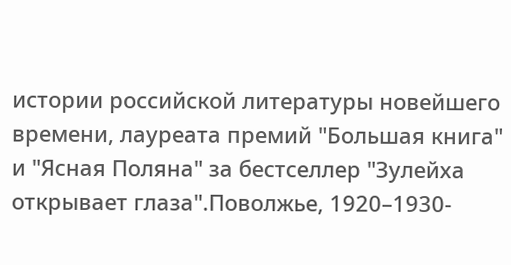истории российской литературы новейшего времени, лауреата премий "Большая книга" и "Ясная Поляна" за бестселлер "Зулейха открывает глаза".Поволжье, 1920–1930-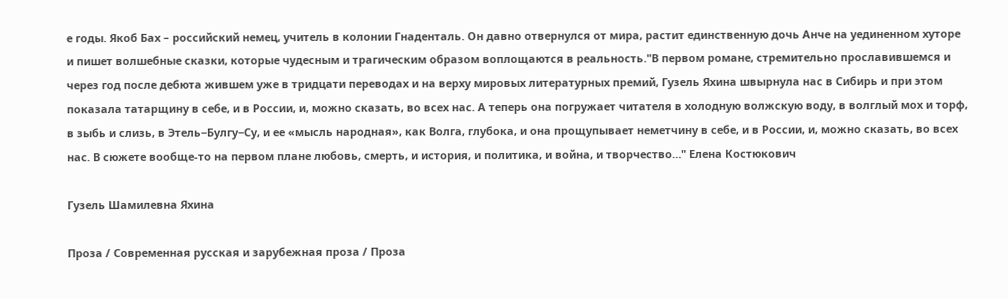е годы. Якоб Бах – российский немец, учитель в колонии Гнаденталь. Он давно отвернулся от мира, растит единственную дочь Анче на уединенном хуторе и пишет волшебные сказки, которые чудесным и трагическим образом воплощаются в реальность."В первом романе, стремительно прославившемся и через год после дебюта жившем уже в тридцати переводах и на верху мировых литературных премий, Гузель Яхина швырнула нас в Сибирь и при этом показала татарщину в себе, и в России, и, можно сказать, во всех нас. А теперь она погружает читателя в холодную волжскую воду, в волглый мох и торф, в зыбь и слизь, в Этель−Булгу−Су, и ее «мысль народная», как Волга, глубока, и она прощупывает неметчину в себе, и в России, и, можно сказать, во всех нас. В сюжете вообще-то на первом плане любовь, смерть, и история, и политика, и война, и творчество…" Елена Костюкович

Гузель Шамилевна Яхина

Проза / Современная русская и зарубежная проза / Проза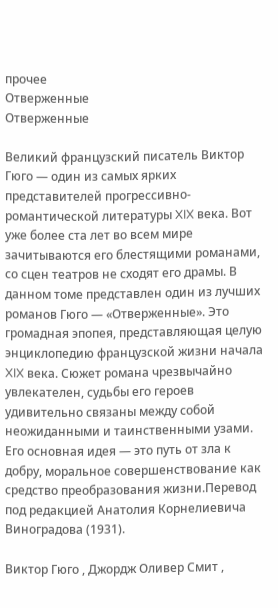прочее
Отверженные
Отверженные

Великий французский писатель Виктор Гюго — один из самых ярких представителей прогрессивно-романтической литературы XIX века. Вот уже более ста лет во всем мире зачитываются его блестящими романами, со сцен театров не сходят его драмы. В данном томе представлен один из лучших романов Гюго — «Отверженные». Это громадная эпопея, представляющая целую энциклопедию французской жизни начала XIX века. Сюжет романа чрезвычайно увлекателен, судьбы его героев удивительно связаны между собой неожиданными и таинственными узами. Его основная идея — это путь от зла к добру, моральное совершенствование как средство преобразования жизни.Перевод под редакцией Анатолия Корнелиевича Виноградова (1931).

Виктор Гюго , Джордж Оливер Смит ,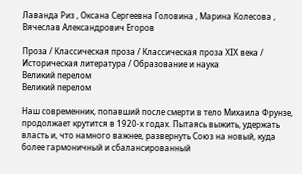Лаванда Риз , Оксана Сергеевна Головина , Марина Колесова , Вячеслав Александрович Егоров

Проза / Классическая проза / Классическая проза ХIX века / Историческая литература / Образование и наука
Великий перелом
Великий перелом

Наш современник, попавший после смерти в тело Михаила Фрунзе, продолжает крутится в 1920-х годах. Пытаясь выжить, удержать власть и, что намного важнее, развернуть Союз на новый, куда более гармоничный и сбалансированный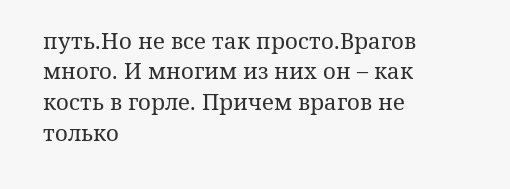путь.Но не все так просто.Врагов много. И многим из них он – как кость в горле. Причем врагов не только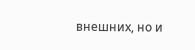внешних, но и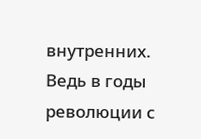внутренних. Ведь в годы революции с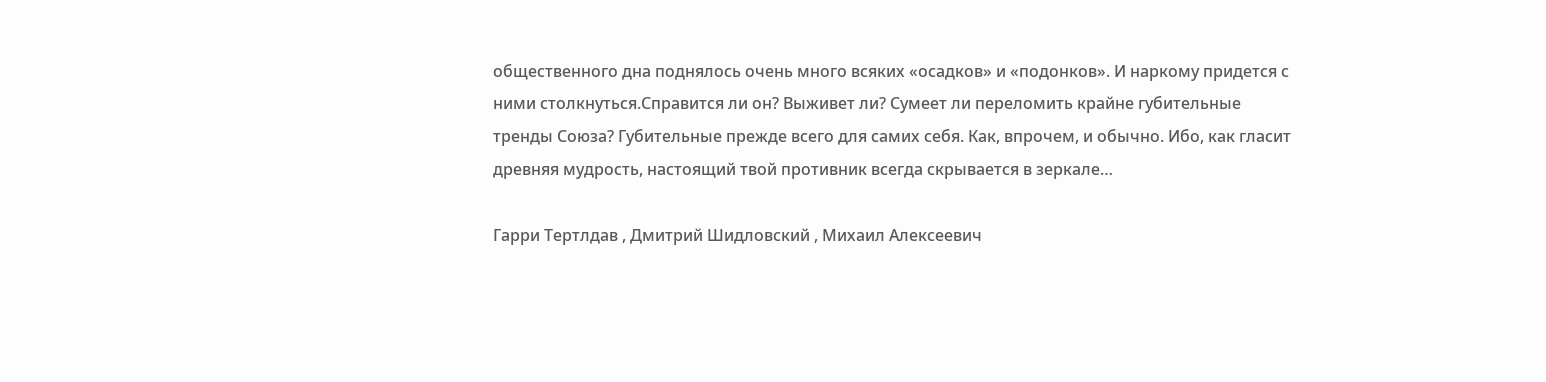общественного дна поднялось очень много всяких «осадков» и «подонков». И наркому придется с ними столкнуться.Справится ли он? Выживет ли? Сумеет ли переломить крайне губительные тренды Союза? Губительные прежде всего для самих себя. Как, впрочем, и обычно. Ибо, как гласит древняя мудрость, настоящий твой противник всегда скрывается в зеркале…

Гарри Тертлдав , Дмитрий Шидловский , Михаил Алексеевич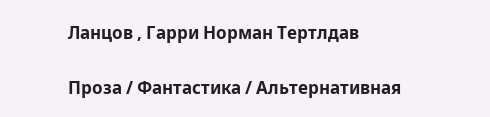Ланцов , Гарри Норман Тертлдав

Проза / Фантастика / Альтернативная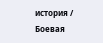история / Боевая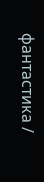фантастика /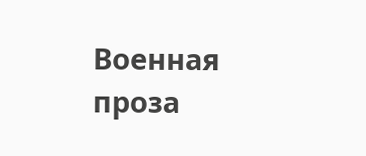Военная проза